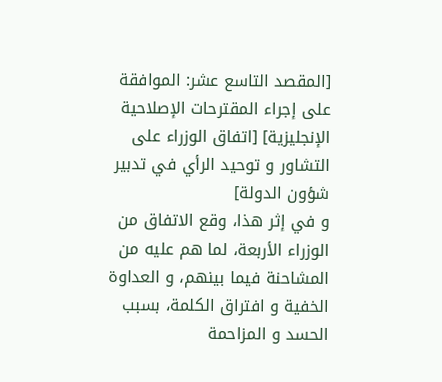[المقصد التاسع عشر: الموافقة على إجراء المقترحات الإصلاحية الإنجليزية] [اتفاق الوزراء على التشاور و توحيد الرأي في تدبير شؤون الدولة]
و في إثر هذا، وقع الاتفاق من الوزراء الأربعة، لما هم عليه من المشاحنة فيما بينهم، و العداوة الخفية و افتراق الكلمة، بسبب الحسد و المزاحمة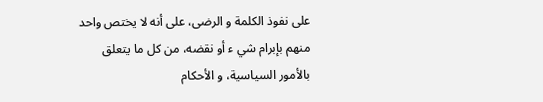على نفوذ الكلمة و الرضى، على أنه لا يختص واحد منهم بإبرام شي ء أو نقضه، من كل ما يتعلق بالأمور السياسية، و الأحكام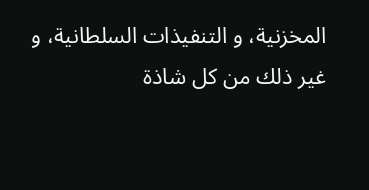المخزنية، و التنفيذات السلطانية، و غير ذلك من كل شاذة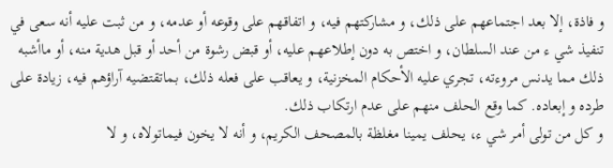و فاذة، إلا بعد اجتماعهم على ذلك، و مشاركتهم فيه، و اتفاقهم على وقوعه أو عدمه، و من ثبت عليه أنه سعى في تنفيذ شي ء من عند السلطان، و اختص به دون إطلاعهم عليه، أو قبض رشوة من أحد أو قبل هدية منه، أو ماأشبه ذلك مما يدنس مروءته، تجري عليه الأحكام المخزنية، و يعاقب على فعله ذلك، بماتقتضيه آراؤهم فيه، زيادة على طرده و إبعاده. كما وقع الحلف منهم على عدم ارتكاب ذلك.
و كل من تولى أمر شي ء، يحلف يمينا مغلظة بالمصحف الكريم، و أنه لا يخون فيماتولاه، و لا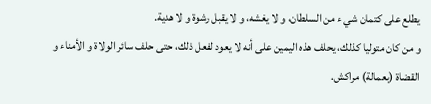يطلع على كتمان شي ء من السلطان، و لا يغشه، و لا يقبل رشوة و لا هدية.
و من كان متوليا كذلك، يحلف هذه اليمين على أنه لا يعود لفعل ذلك، حتى حلف سائر الولاة و الأمناء و القضاة (بعمالة) مراكش.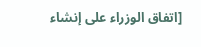[اتفاق الوزراء على إنشاء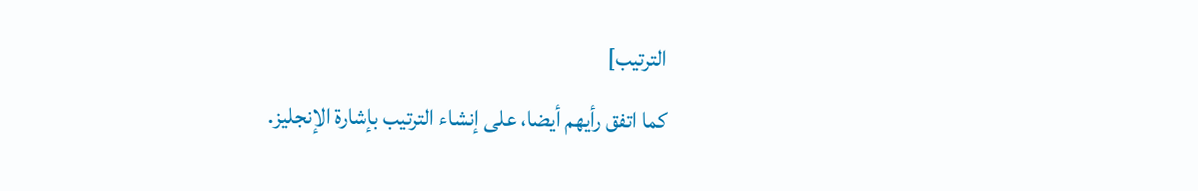الترتيب]
كما اتفق رأيهم أيضا، على إنشاء الترتيب بإشارة الإنجليز.